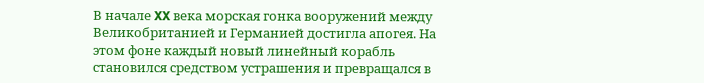В начале XX века морская гонка вооружений между Великобританией и Германией достигла апогея. На этом фоне каждый новый линейный корабль становился средством устрашения и превращался в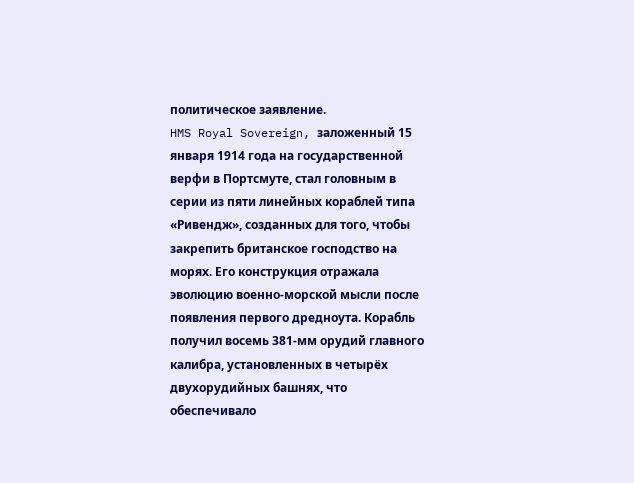политическое заявление.
HMS Royal Sovereign, заложенный 15 января 1914 года на государственной верфи в Портсмуте, стал головным в серии из пяти линейных кораблей типа «Ривендж», созданных для того, чтобы закрепить британское господство на морях. Его конструкция отражала эволюцию военно-морской мысли после появления первого дредноута. Корабль получил восемь 381-мм орудий главного калибра, установленных в четырёх двухорудийных башнях, что обеспечивало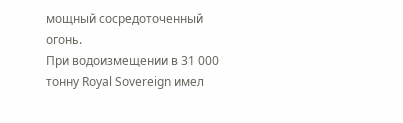мощный сосредоточенный огонь.
При водоизмещении в 31 000 тонну Royal Sovereign имел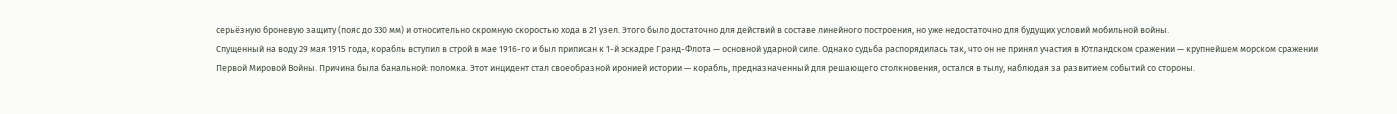серьёзную броневую защиту (пояс до 330 мм) и относительно скромную скоростью хода в 21 узел. Этого было достаточно для действий в составе линейного построения, но уже недостаточно для будущих условий мобильной войны.
Спущенный на воду 29 мая 1915 года, корабль вступил в строй в мае 1916-го и был приписан к 1-й эскадре Гранд-Флота — основной ударной силе. Однако судьба распорядилась так, что он не принял участия в Ютландском сражении — крупнейшем морском сражении Первой Мировой Войны. Причина была банальной: поломка. Этот инцидент стал своеобразной иронией истории — корабль, предназначенный для решающего столкновения, остался в тылу, наблюдая за развитием событий со стороны.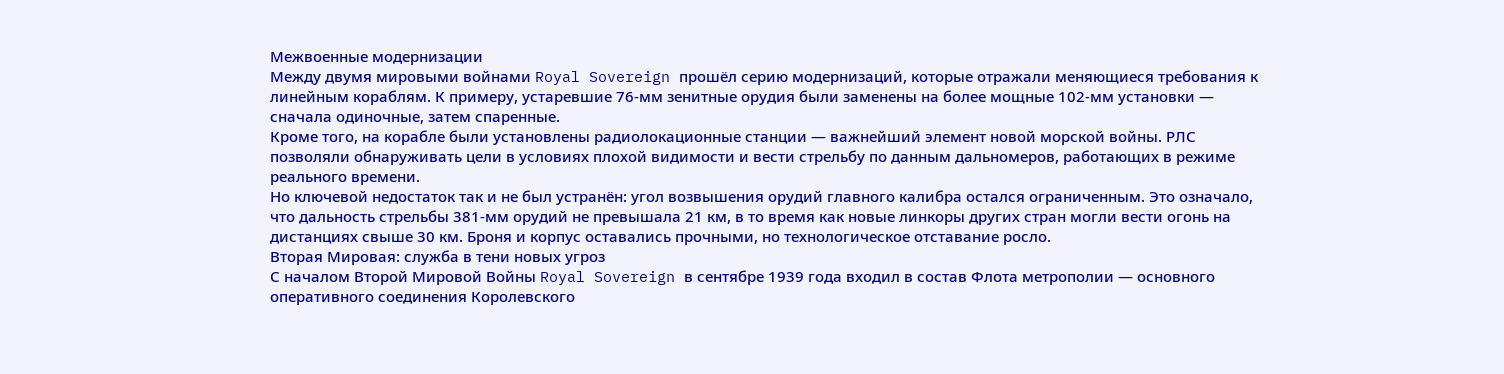Межвоенные модернизации
Между двумя мировыми войнами Royal Sovereign прошёл серию модернизаций, которые отражали меняющиеся требования к линейным кораблям. К примеру, устаревшие 76-мм зенитные орудия были заменены на более мощные 102-мм установки — сначала одиночные, затем спаренные.
Кроме того, на корабле были установлены радиолокационные станции — важнейший элемент новой морской войны. РЛС позволяли обнаруживать цели в условиях плохой видимости и вести стрельбу по данным дальномеров, работающих в режиме реального времени.
Но ключевой недостаток так и не был устранён: угол возвышения орудий главного калибра остался ограниченным. Это означало, что дальность стрельбы 381-мм орудий не превышала 21 км, в то время как новые линкоры других стран могли вести огонь на дистанциях свыше 30 км. Броня и корпус оставались прочными, но технологическое отставание росло.
Вторая Мировая: служба в тени новых угроз
С началом Второй Мировой Войны Royal Sovereign в сентябре 1939 года входил в состав Флота метрополии — основного оперативного соединения Королевского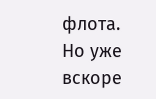флота. Но уже вскоре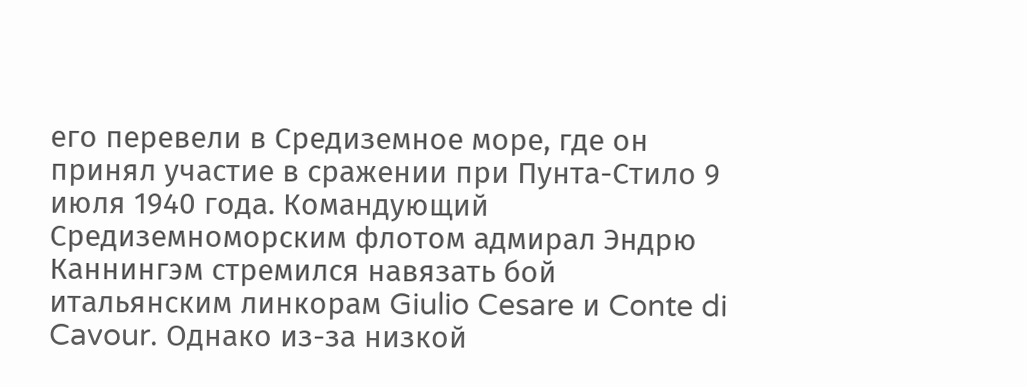его перевели в Средиземное море, где он принял участие в сражении при Пунта-Стило 9 июля 1940 года. Командующий Средиземноморским флотом адмирал Эндрю Каннингэм стремился навязать бой итальянским линкорам Giulio Cesare и Conte di Cavour. Однако из-за низкой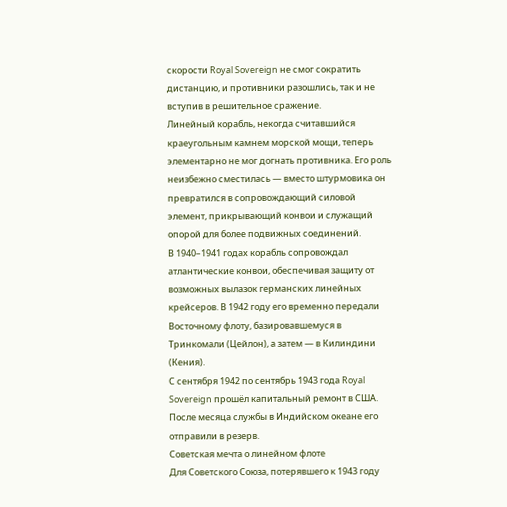скорости Royal Sovereign не смог сократить дистанцию, и противники разошлись, так и не вступив в решительное сражение.
Линейный корабль, некогда считавшийся краеугольным камнем морской мощи, теперь элементарно не мог догнать противника. Его роль неизбежно сместилась — вместо штурмовика он превратился в сопровождающий силовой элемент, прикрывающий конвои и служащий опорой для более подвижных соединений.
В 1940–1941 годах корабль сопровождал атлантические конвои, обеспечивая защиту от возможных вылазок германских линейных крейсеров. В 1942 году его временно передали Восточному флоту, базировавшемуся в Тринкомали (Цейлон), а затем — в Килиндини (Кения).
С сентября 1942 по сентябрь 1943 года Royal Sovereign прошёл капитальный ремонт в США. После месяца службы в Индийском океане его отправили в резерв.
Советская мечта о линейном флоте
Для Советского Союза, потерявшего к 1943 году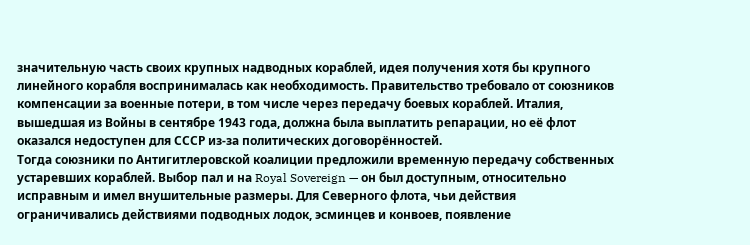значительную часть своих крупных надводных кораблей, идея получения хотя бы крупного линейного корабля воспринималась как необходимость. Правительство требовало от союзников компенсации за военные потери, в том числе через передачу боевых кораблей. Италия, вышедшая из Войны в сентябре 1943 года, должна была выплатить репарации, но её флот оказался недоступен для СССР из-за политических договорённостей.
Тогда союзники по Антигитлеровской коалиции предложили временную передачу собственных устаревших кораблей. Выбор пал и на Royal Sovereign — он был доступным, относительно исправным и имел внушительные размеры. Для Северного флота, чьи действия ограничивались действиями подводных лодок, эсминцев и конвоев, появление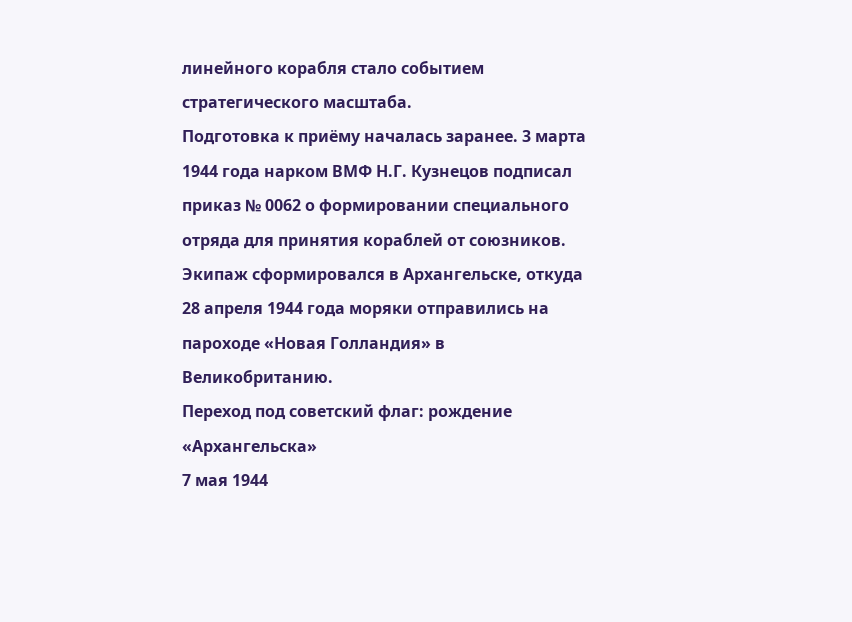линейного корабля стало событием стратегического масштаба.
Подготовка к приёму началась заранее. 3 марта 1944 года нарком ВМФ Н.Г. Кузнецов подписал приказ № 0062 о формировании специального отряда для принятия кораблей от союзников. Экипаж сформировался в Архангельске, откуда 28 апреля 1944 года моряки отправились на пароходе «Новая Голландия» в Великобританию.
Переход под советский флаг: рождение «Архангельска»
7 мая 1944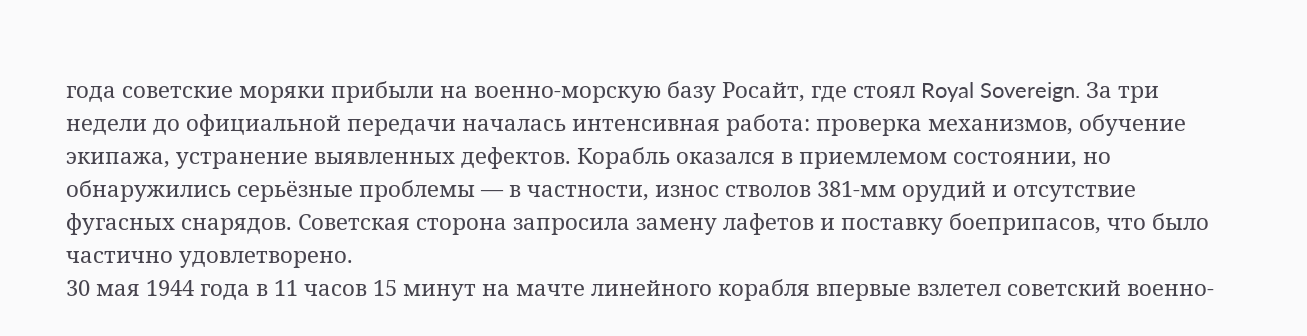года советские моряки прибыли на военно-морскую базу Росайт, где стоял Royal Sovereign. За три недели до официальной передачи началась интенсивная работа: проверка механизмов, обучение экипажа, устранение выявленных дефектов. Корабль оказался в приемлемом состоянии, но обнаружились серьёзные проблемы — в частности, износ стволов 381-мм орудий и отсутствие фугасных снарядов. Советская сторона запросила замену лафетов и поставку боеприпасов, что было частично удовлетворено.
30 мая 1944 года в 11 часов 15 минут на мачте линейного корабля впервые взлетел советский военно-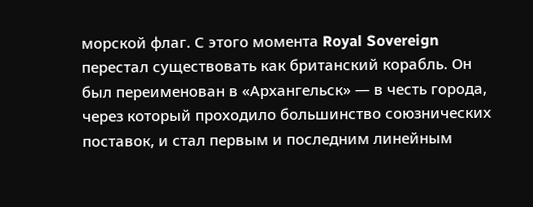морской флаг. С этого момента Royal Sovereign перестал существовать как британский корабль. Он был переименован в «Архангельск» — в честь города, через который проходило большинство союзнических поставок, и стал первым и последним линейным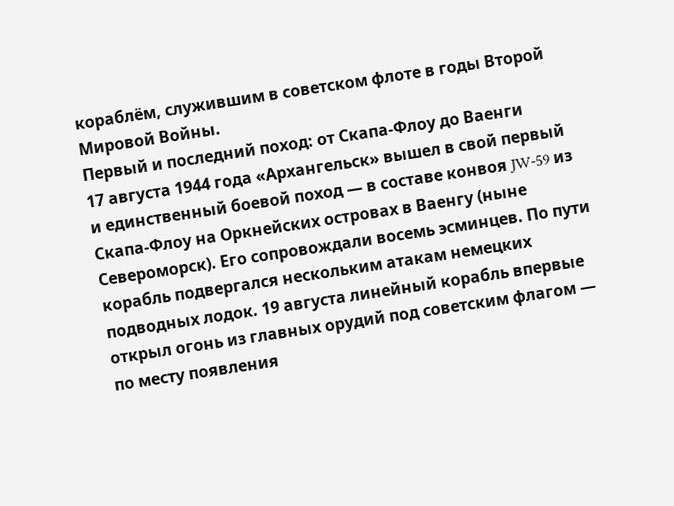кораблём, служившим в советском флоте в годы Второй Мировой Войны.
Первый и последний поход: от Скапа-Флоу до Ваенги
17 августа 1944 года «Архангельск» вышел в свой первый и единственный боевой поход — в составе конвоя JW-59 из Скапа-Флоу на Оркнейских островах в Ваенгу (ныне Североморск). Его сопровождали восемь эсминцев. По пути корабль подвергался нескольким атакам немецких подводных лодок. 19 августа линейный корабль впервые открыл огонь из главных орудий под советским флагом — по месту появления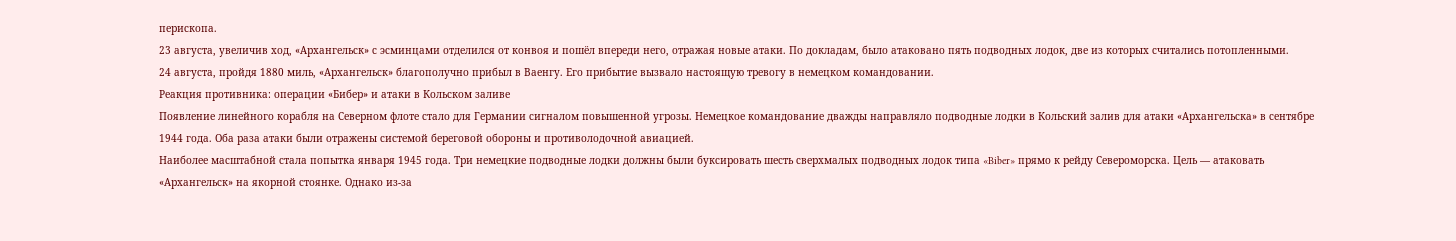перископа.
23 августа, увеличив ход, «Архангельск» с эсминцами отделился от конвоя и пошёл впереди него, отражая новые атаки. По докладам, было атаковано пять подводных лодок, две из которых считались потопленными.
24 августа, пройдя 1880 миль, «Архангельск» благополучно прибыл в Ваенгу. Его прибытие вызвало настоящую тревогу в немецком командовании.
Реакция противника: операции «Бибер» и атаки в Кольском заливе
Появление линейного корабля на Северном флоте стало для Германии сигналом повышенной угрозы. Немецкое командование дважды направляло подводные лодки в Кольский залив для атаки «Архангельска» в сентябре 1944 года. Оба раза атаки были отражены системой береговой обороны и противолодочной авиацией.
Наиболее масштабной стала попытка января 1945 года. Три немецкие подводные лодки должны были буксировать шесть сверхмалых подводных лодок типа «Biber» прямо к рейду Североморска. Цель — атаковать «Архангельск» на якорной стоянке. Однако из-за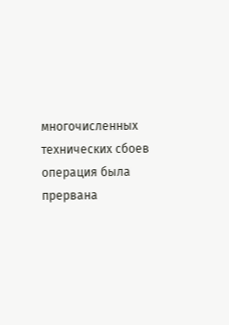многочисленных технических сбоев операция была прервана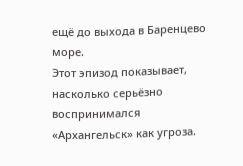ещё до выхода в Баренцево море.
Этот эпизод показывает, насколько серьёзно воспринимался «Архангельск» как угроза.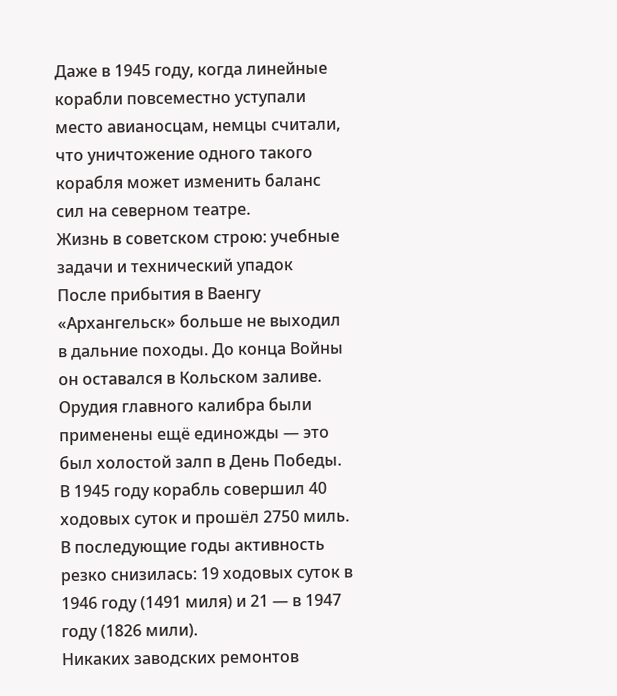Даже в 1945 году, когда линейные корабли повсеместно уступали место авианосцам, немцы считали, что уничтожение одного такого корабля может изменить баланс сил на северном театре.
Жизнь в советском строю: учебные задачи и технический упадок
После прибытия в Ваенгу «Архангельск» больше не выходил в дальние походы. До конца Войны он оставался в Кольском заливе. Орудия главного калибра были применены ещё единожды — это был холостой залп в День Победы.
В 1945 году корабль совершил 40 ходовых суток и прошёл 2750 миль. В последующие годы активность резко снизилась: 19 ходовых суток в 1946 году (1491 миля) и 21 — в 1947 году (1826 мили).
Никаких заводских ремонтов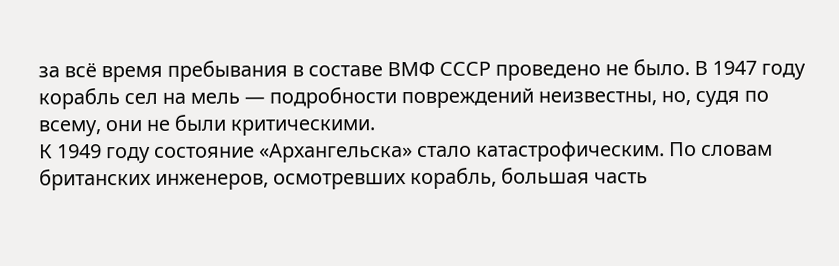за всё время пребывания в составе ВМФ СССР проведено не было. В 1947 году корабль сел на мель — подробности повреждений неизвестны, но, судя по всему, они не были критическими.
К 1949 году состояние «Архангельска» стало катастрофическим. По словам британских инженеров, осмотревших корабль, большая часть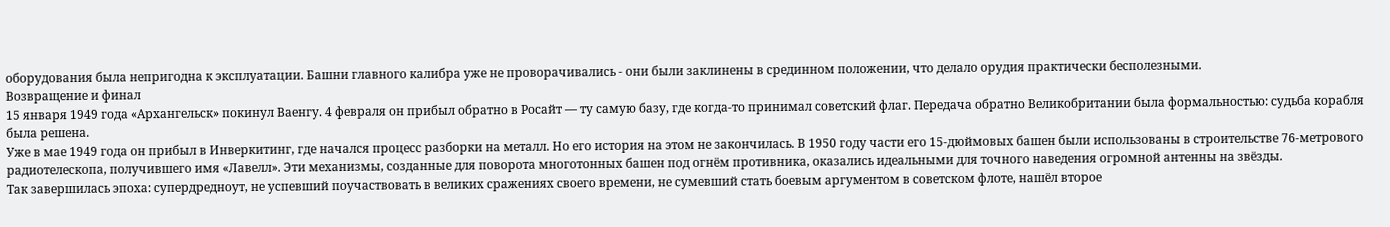оборудования была непригодна к эксплуатации. Башни главного калибра уже не проворачивались - они были заклинены в срединном положении, что делало орудия практически бесполезными.
Возвращение и финал
15 января 1949 года «Архангельск» покинул Ваенгу. 4 февраля он прибыл обратно в Росайт — ту самую базу, где когда-то принимал советский флаг. Передача обратно Великобритании была формальностью: судьба корабля была решена.
Уже в мае 1949 года он прибыл в Инверкитинг, где начался процесс разборки на металл. Но его история на этом не закончилась. В 1950 году части его 15-дюймовых башен были использованы в строительстве 76-метрового радиотелескопа, получившего имя «Лавелл». Эти механизмы, созданные для поворота многотонных башен под огнём противника, оказались идеальными для точного наведения огромной антенны на звёзды.
Так завершилась эпоха: супердредноут, не успевший поучаствовать в великих сражениях своего времени, не сумевший стать боевым аргументом в советском флоте, нашёл второе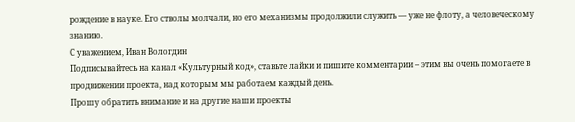рождение в науке. Его стволы молчали, но его механизмы продолжили служить — уже не флоту, а человеческому знанию.
С уважением, Иван Вологдин
Подписывайтесь на канал «Культурный код», ставьте лайки и пишите комментарии – этим вы очень помогаете в продвижении проекта, над которым мы работаем каждый день.
Прошу обратить внимание и на другие наши проекты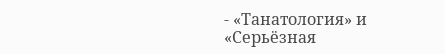- «Танатология» и «Серьёзная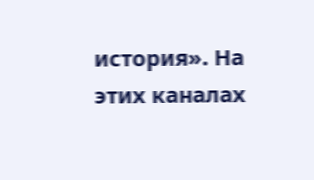история». На этих каналах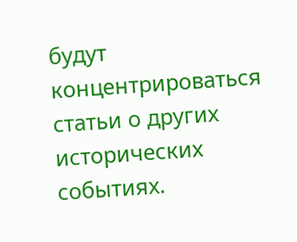будут концентрироваться статьи о других исторических событиях.